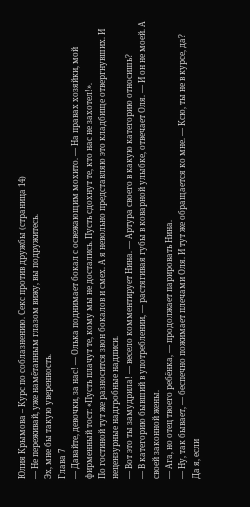Юлия Крымова – Курс по соблазнению. Секс против дружбы (страница 14)
— Не переживай, уже намётанным глазом вижу, вы подружитесь.
Эх, мне бы такую уверенность.
Глава 7
— Давайте, девочки, за нас! — Олька поднимает бокал с освежающим мохито. — На правах хозяйки, мой фирменный тост: «Пусть плачут те, кому мы не достались. Пусть сдохнут те, кто нас не захотел!».
По гостиной тут же разносится звон бокалов и смех. А я невольно представляю это кладбище отвергнувших. И нецензурные надгробные надписи.
— Вот это ты замудрила! — весело комментирует Нина. — Артура своего в какую категорию относишь?
— В категорию бывший в употреблении, — растягивая губы в коварной улыбке, отвечает Оля. — И он не моей. А своей законной жены.
— Ага, но отец твоего ребёнка, — продолжает парировать Нина.
— Ну, так бывает, — беспечно пожимает плечами Оля. И тут же обращается ко мне. — Ксю, ты не в курсе, да?
Да я, если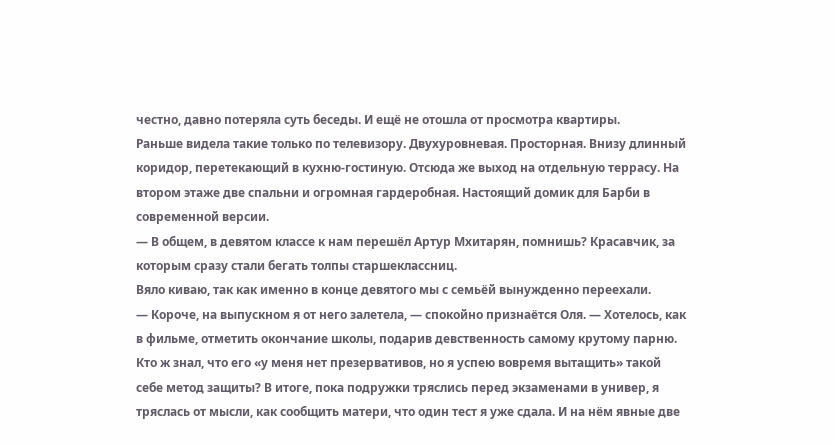честно, давно потеряла суть беседы. И ещё не отошла от просмотра квартиры.
Раньше видела такие только по телевизору. Двухуровневая. Просторная. Внизу длинный коридор, перетекающий в кухню-гостиную. Отсюда же выход на отдельную террасу. На втором этаже две спальни и огромная гардеробная. Настоящий домик для Барби в современной версии.
— В общем, в девятом классе к нам перешёл Артур Мхитарян, помнишь? Красавчик, за которым сразу стали бегать толпы старшеклассниц.
Вяло киваю, так как именно в конце девятого мы с семьёй вынужденно переехали.
— Короче, на выпускном я от него залетела, — спокойно признаётся Оля. — Хотелось, как в фильме, отметить окончание школы, подарив девственность самому крутому парню. Кто ж знал, что его «у меня нет презервативов, но я успею вовремя вытащить» такой себе метод защиты? В итоге, пока подружки тряслись перед экзаменами в универ, я тряслась от мысли, как сообщить матери, что один тест я уже сдала. И на нём явные две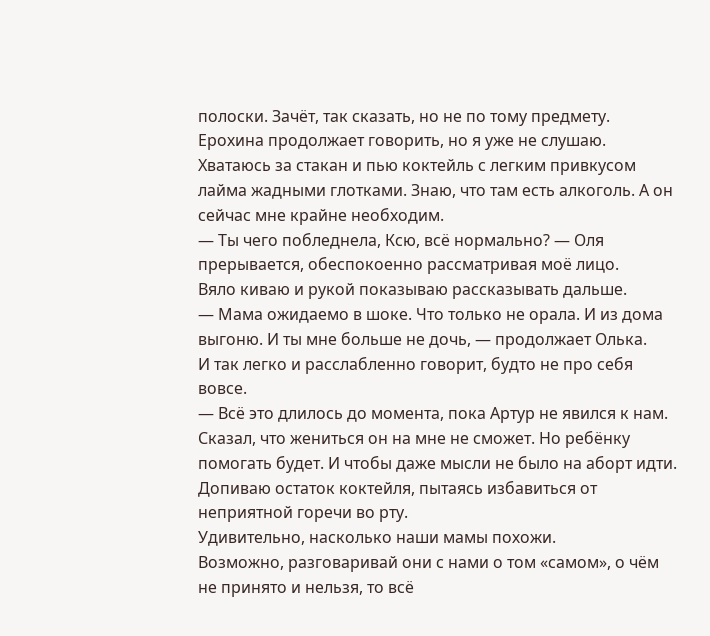полоски. Зачёт, так сказать, но не по тому предмету.
Ерохина продолжает говорить, но я уже не слушаю.
Хватаюсь за стакан и пью коктейль с легким привкусом лайма жадными глотками. Знаю, что там есть алкоголь. А он сейчас мне крайне необходим.
— Ты чего побледнела, Ксю, всё нормально? — Оля прерывается, обеспокоенно рассматривая моё лицо.
Вяло киваю и рукой показываю рассказывать дальше.
— Мама ожидаемо в шоке. Что только не орала. И из дома выгоню. И ты мне больше не дочь, — продолжает Олька.
И так легко и расслабленно говорит, будто не про себя вовсе.
— Всё это длилось до момента, пока Артур не явился к нам. Сказал, что жениться он на мне не сможет. Но ребёнку помогать будет. И чтобы даже мысли не было на аборт идти.
Допиваю остаток коктейля, пытаясь избавиться от неприятной горечи во рту.
Удивительно, насколько наши мамы похожи.
Возможно, разговаривай они с нами о том «самом», о чём не принято и нельзя, то всё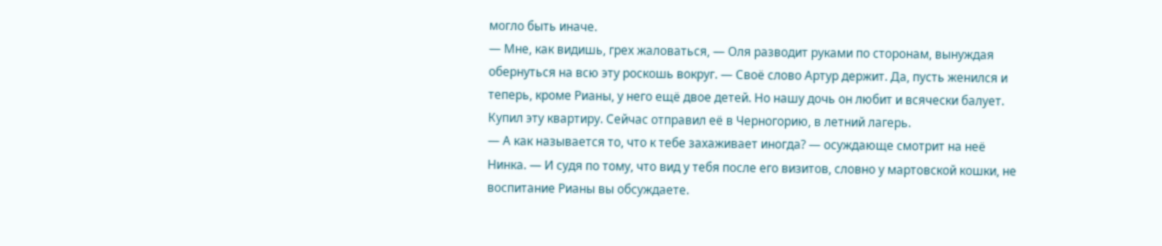могло быть иначе.
— Мне, как видишь, грех жаловаться, — Оля разводит руками по сторонам, вынуждая обернуться на всю эту роскошь вокруг. — Своё слово Артур держит. Да, пусть женился и теперь, кроме Рианы, у него ещё двое детей. Но нашу дочь он любит и всячески балует. Купил эту квартиру. Сейчас отправил её в Черногорию, в летний лагерь.
— А как называется то, что к тебе захаживает иногда? — осуждающе смотрит на неё Нинка. — И судя по тому, что вид у тебя после его визитов, словно у мартовской кошки, не воспитание Рианы вы обсуждаете.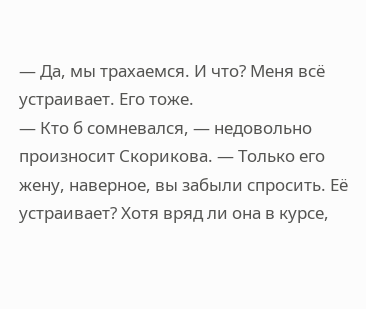— Да, мы трахаемся. И что? Меня всё устраивает. Его тоже.
— Кто б сомневался, — недовольно произносит Скорикова. — Только его жену, наверное, вы забыли спросить. Её устраивает? Хотя вряд ли она в курсе,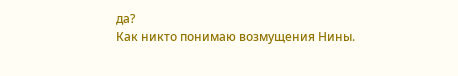да?
Как никто понимаю возмущения Нины.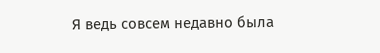Я ведь совсем недавно была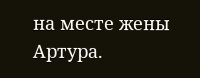на месте жены Артура.